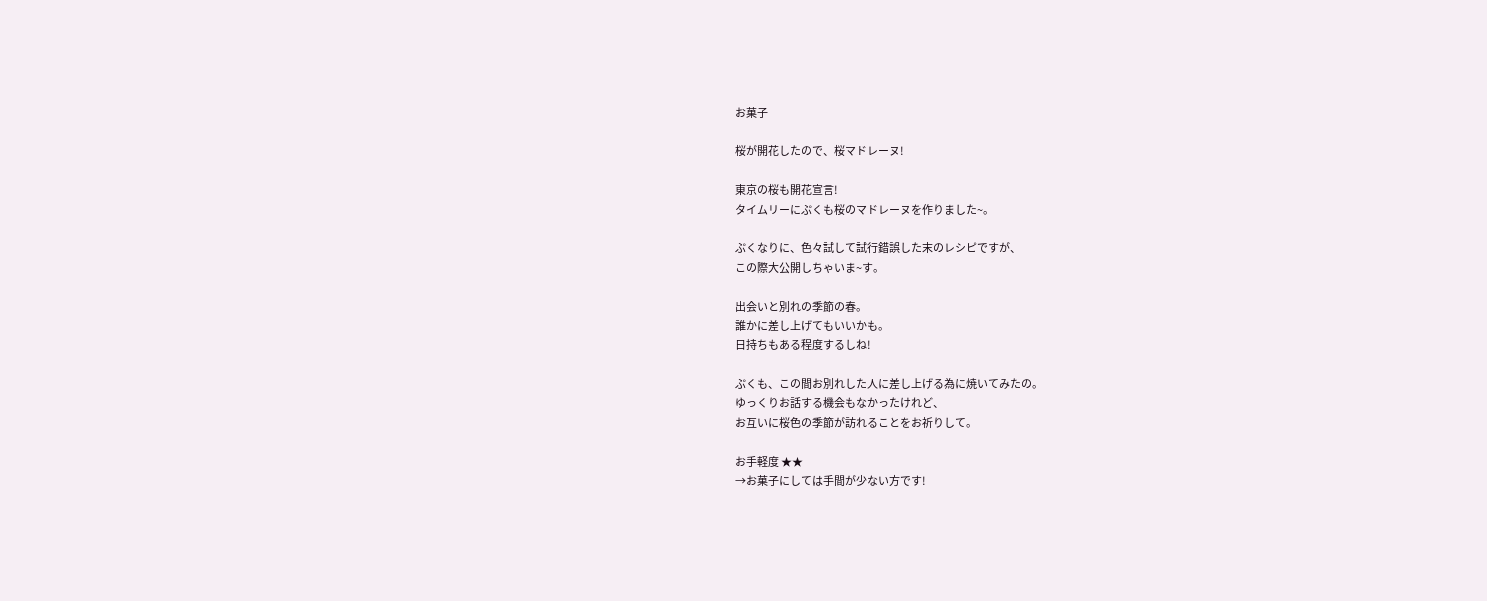お菓子

桜が開花したので、桜マドレーヌ!

東京の桜も開花宣言!
タイムリーにぷくも桜のマドレーヌを作りました~。

ぷくなりに、色々試して試行錯誤した末のレシピですが、
この際大公開しちゃいま~す。

出会いと別れの季節の春。
誰かに差し上げてもいいかも。
日持ちもある程度するしね!

ぷくも、この間お別れした人に差し上げる為に焼いてみたの。
ゆっくりお話する機会もなかったけれど、
お互いに桜色の季節が訪れることをお祈りして。

お手軽度 ★★
→お菓子にしては手間が少ない方です!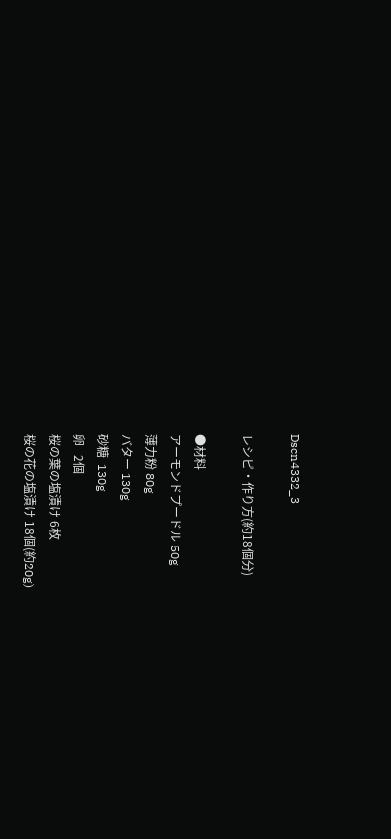Dscn4332_3

レシピ・作り方(約18個分)

●材料
アーモンドプードル 50g
薄力粉 80g
バター 130g
砂糖  130g
卵   2個
桜の葉の塩漬け 6枚
桜の花の塩漬け 18個(約20g)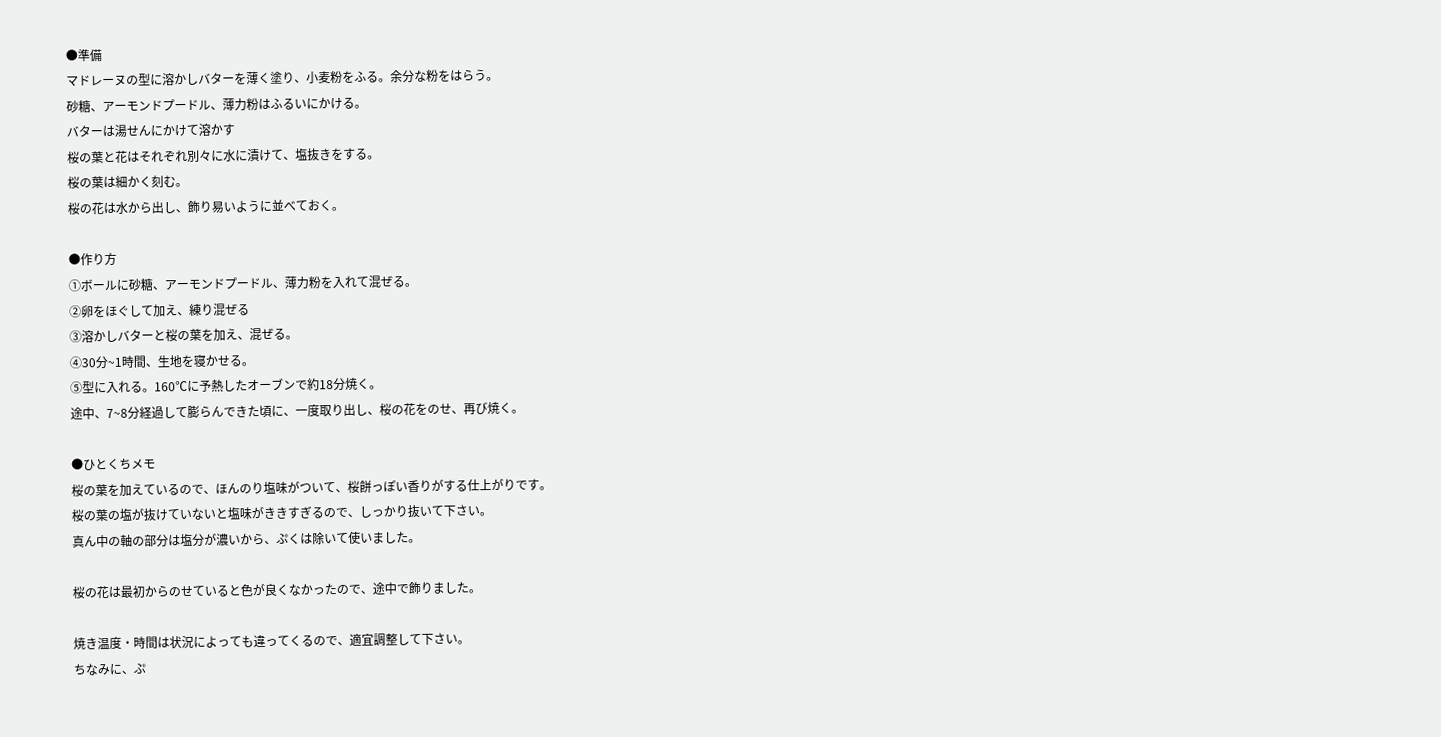●準備
マドレーヌの型に溶かしバターを薄く塗り、小麦粉をふる。余分な粉をはらう。
砂糖、アーモンドプードル、薄力粉はふるいにかける。
バターは湯せんにかけて溶かす
桜の葉と花はそれぞれ別々に水に漬けて、塩抜きをする。
桜の葉は細かく刻む。
桜の花は水から出し、飾り易いように並べておく。

●作り方
①ボールに砂糖、アーモンドプードル、薄力粉を入れて混ぜる。
②卵をほぐして加え、練り混ぜる
③溶かしバターと桜の葉を加え、混ぜる。
④30分~1時間、生地を寝かせる。
⑤型に入れる。160℃に予熱したオーブンで約18分焼く。
途中、7~8分経過して膨らんできた頃に、一度取り出し、桜の花をのせ、再び焼く。

●ひとくちメモ
桜の葉を加えているので、ほんのり塩味がついて、桜餅っぽい香りがする仕上がりです。
桜の葉の塩が抜けていないと塩味がききすぎるので、しっかり抜いて下さい。
真ん中の軸の部分は塩分が濃いから、ぷくは除いて使いました。

桜の花は最初からのせていると色が良くなかったので、途中で飾りました。

焼き温度・時間は状況によっても違ってくるので、適宜調整して下さい。
ちなみに、ぷ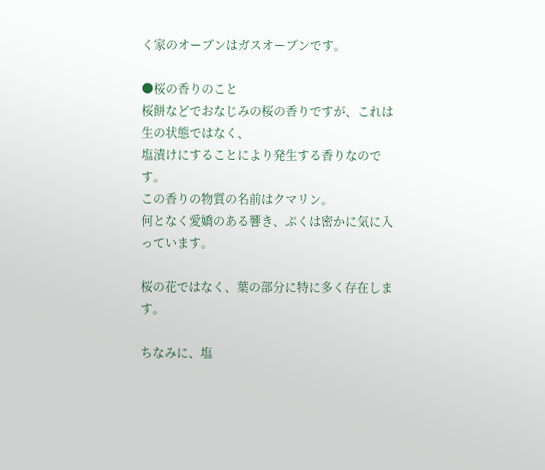く家のオーブンはガスオーブンです。

●桜の香りのこと
桜餅などでおなじみの桜の香りですが、これは生の状態ではなく、
塩漬けにすることにより発生する香りなのです。
この香りの物質の名前はクマリン。
何となく愛嬌のある響き、ぷくは密かに気に入っています。

桜の花ではなく、葉の部分に特に多く存在します。

ちなみに、塩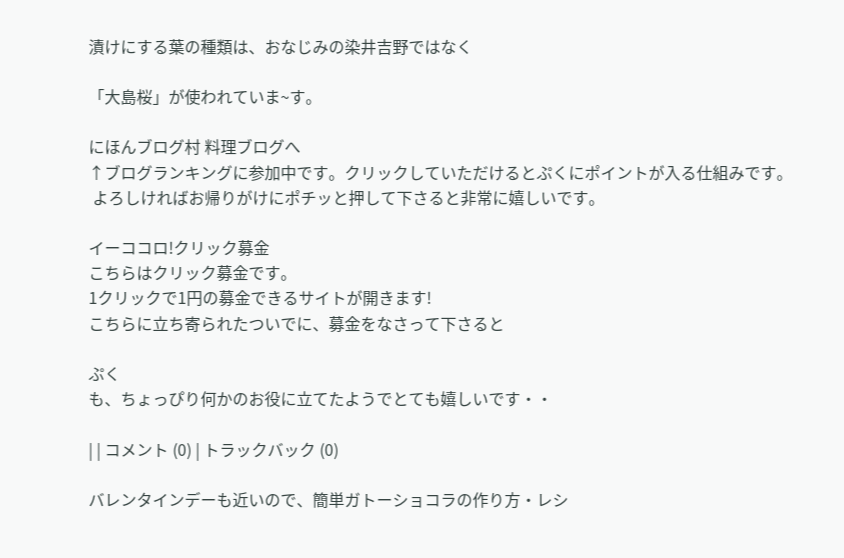漬けにする葉の種類は、おなじみの染井吉野ではなく

「大島桜」が使われていま~す。

にほんブログ村 料理ブログへ
↑ブログランキングに参加中です。クリックしていただけるとぷくにポイントが入る仕組みです。
 よろしければお帰りがけにポチッと押して下さると非常に嬉しいです。

イーココロ!クリック募金
こちらはクリック募金です。
1クリックで1円の募金できるサイトが開きます!
こちらに立ち寄られたついでに、募金をなさって下さると

ぷく
も、ちょっぴり何かのお役に立てたようでとても嬉しいです・・

| | コメント (0) | トラックバック (0)

バレンタインデーも近いので、簡単ガトーショコラの作り方・レシ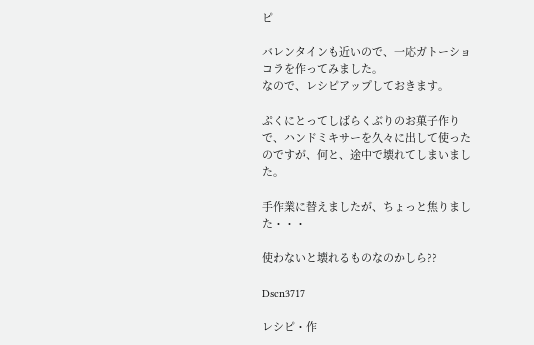ピ

バレンタインも近いので、一応ガトーショコラを作ってみました。
なので、レシピアップしておきます。

ぷくにとってしばらくぶりのお菓子作りで、ハンドミキサーを久々に出して使ったのですが、何と、途中で壊れてしまいました。

手作業に替えましたが、ちょっと焦りました・・・

使わないと壊れるものなのかしら??

Dscn3717

レシピ・作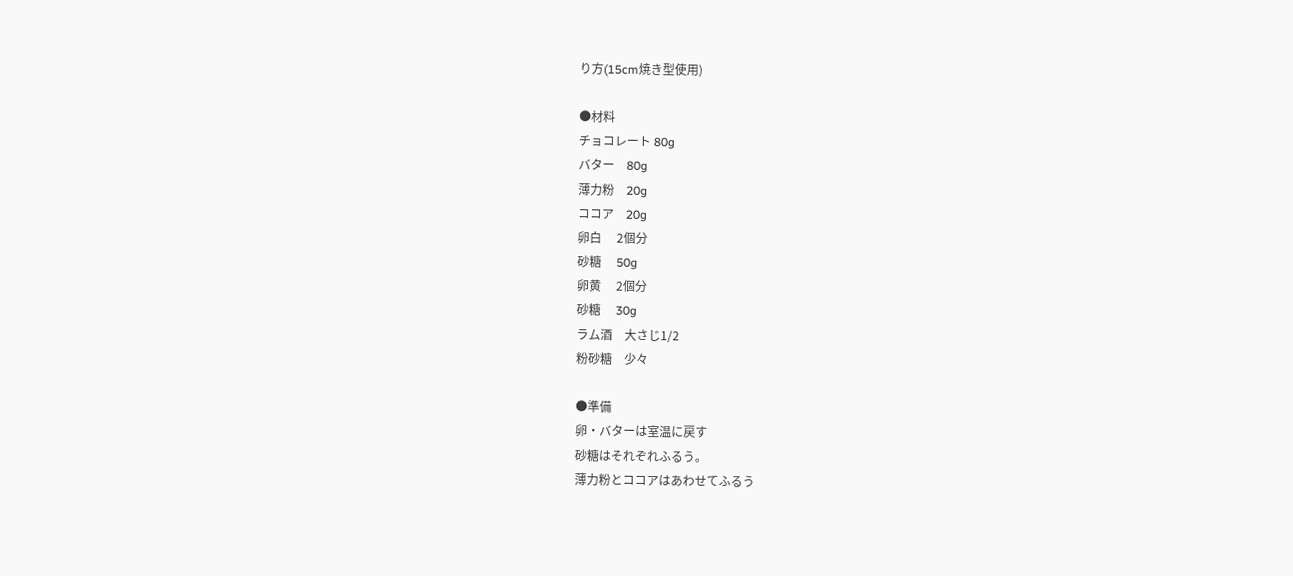り方(15cm焼き型使用)

●材料
チョコレート 80g
バター    80g
薄力粉    20g
ココア    20g
卵白     2個分
砂糖     50g
卵黄     2個分
砂糖     30g
ラム酒    大さじ1/2
粉砂糖    少々

●準備
卵・バターは室温に戻す
砂糖はそれぞれふるう。
薄力粉とココアはあわせてふるう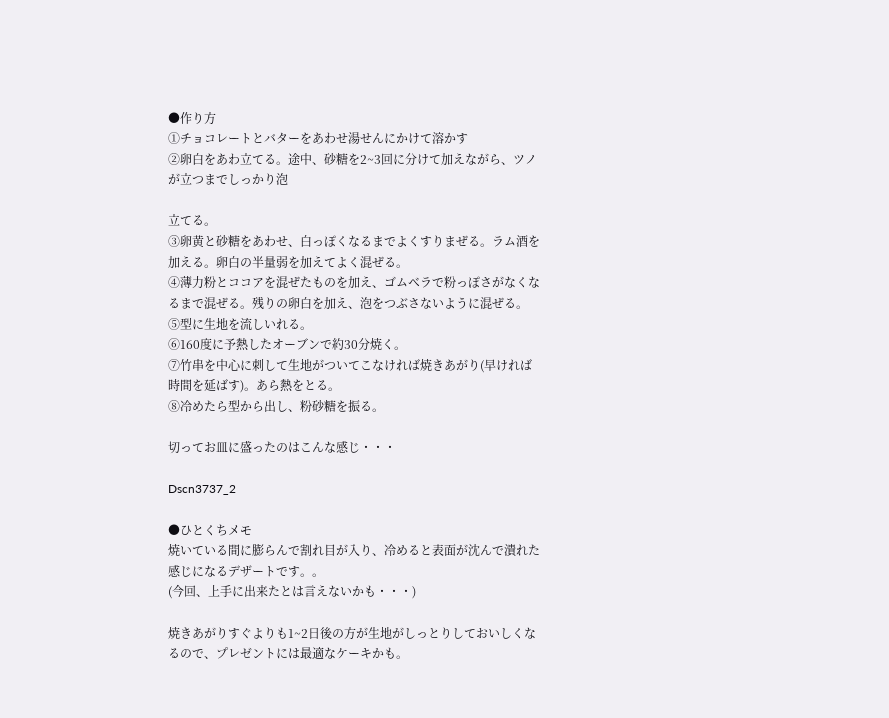●作り方
①チョコレートとバターをあわせ湯せんにかけて溶かす
②卵白をあわ立てる。途中、砂糖を2~3回に分けて加えながら、ツノが立つまでしっかり泡

立てる。
③卵黄と砂糖をあわせ、白っぽくなるまでよくすりまぜる。ラム酒を加える。卵白の半量弱を加えてよく混ぜる。
④薄力粉とココアを混ぜたものを加え、ゴムベラで粉っぽさがなくなるまで混ぜる。残りの卵白を加え、泡をつぶさないように混ぜる。
⑤型に生地を流しいれる。
⑥160度に予熱したオーブンで約30分焼く。
⑦竹串を中心に刺して生地がついてこなければ焼きあがり(早ければ時間を延ばす)。あら熱をとる。
⑧冷めたら型から出し、粉砂糖を振る。

切ってお皿に盛ったのはこんな感じ・・・

Dscn3737_2

●ひとくちメモ
焼いている間に膨らんで割れ目が入り、冷めると表面が沈んで潰れた感じになるデザートです。。
(今回、上手に出来たとは言えないかも・・・)

焼きあがりすぐよりも1~2日後の方が生地がしっとりしておいしくなるので、プレゼントには最適なケーキかも。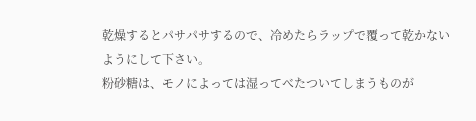乾燥するとパサパサするので、冷めたらラップで覆って乾かないようにして下さい。
粉砂糖は、モノによっては湿ってべたついてしまうものが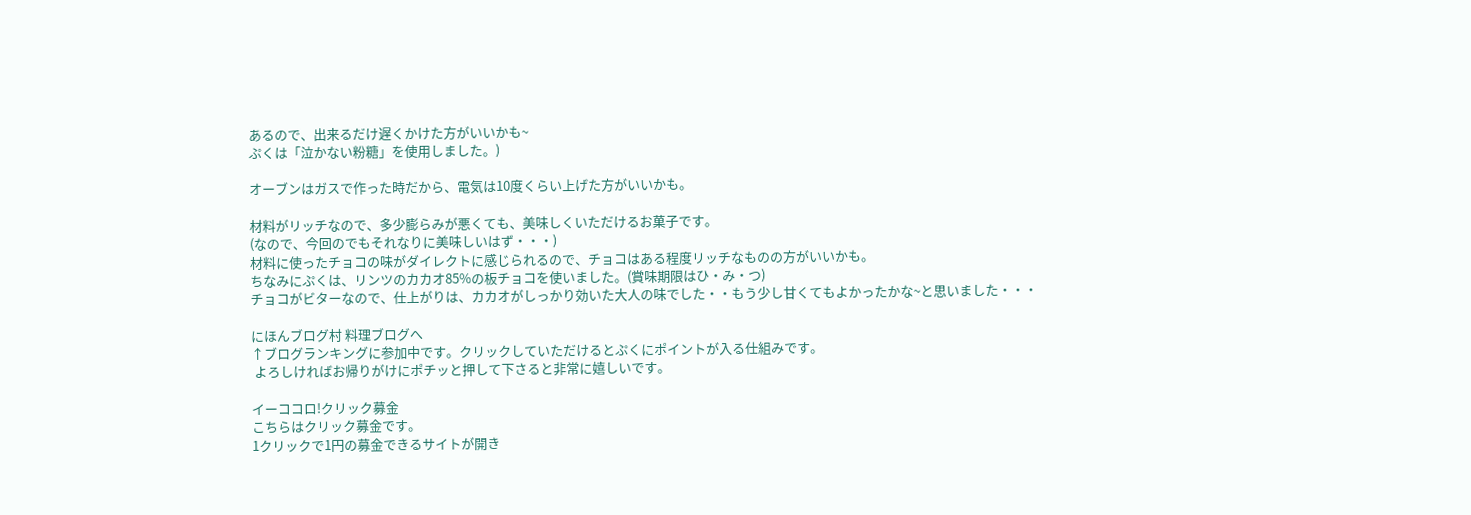あるので、出来るだけ遅くかけた方がいいかも~
ぷくは「泣かない粉糖」を使用しました。)

オーブンはガスで作った時だから、電気は10度くらい上げた方がいいかも。

材料がリッチなので、多少膨らみが悪くても、美味しくいただけるお菓子です。
(なので、今回のでもそれなりに美味しいはず・・・)
材料に使ったチョコの味がダイレクトに感じられるので、チョコはある程度リッチなものの方がいいかも。
ちなみにぷくは、リンツのカカオ85%の板チョコを使いました。(賞味期限はひ・み・つ)
チョコがビターなので、仕上がりは、カカオがしっかり効いた大人の味でした・・もう少し甘くてもよかったかな~と思いました・・・

にほんブログ村 料理ブログへ
↑ブログランキングに参加中です。クリックしていただけるとぷくにポイントが入る仕組みです。
 よろしければお帰りがけにポチッと押して下さると非常に嬉しいです。

イーココロ!クリック募金
こちらはクリック募金です。
1クリックで1円の募金できるサイトが開き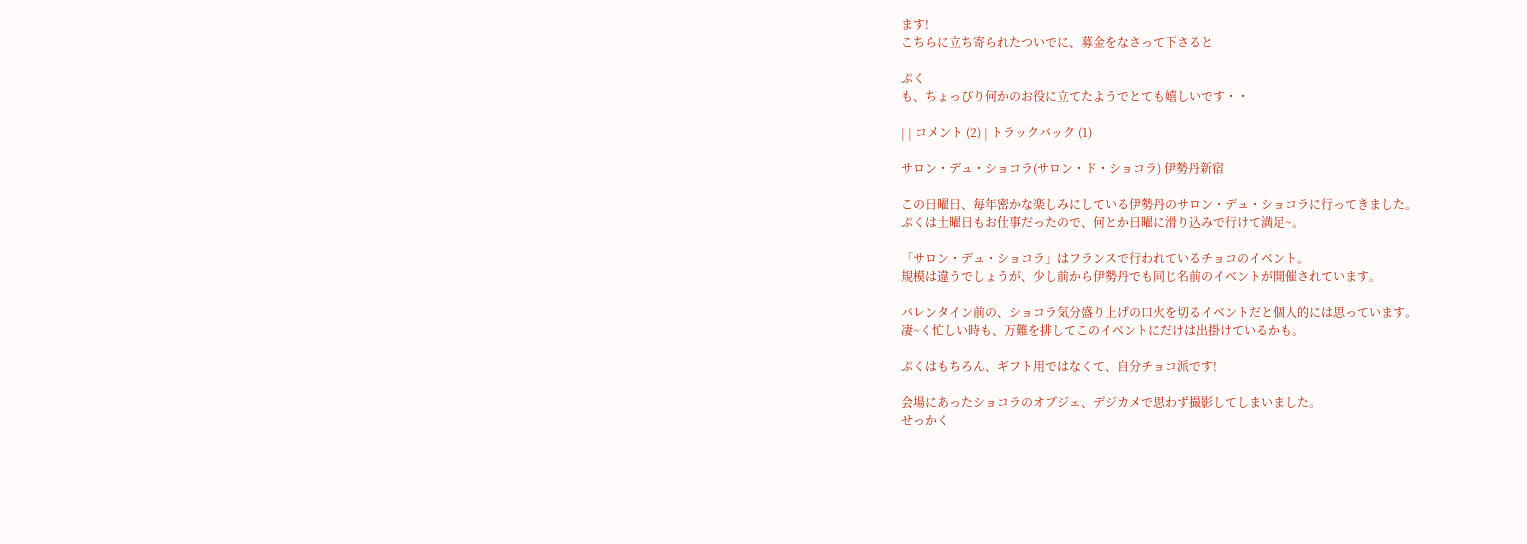ます!
こちらに立ち寄られたついでに、募金をなさって下さると

ぷく
も、ちょっぴり何かのお役に立てたようでとても嬉しいです・・

| | コメント (2) | トラックバック (1)

サロン・デュ・ショコラ(サロン・ド・ショコラ) 伊勢丹新宿

この日曜日、毎年密かな楽しみにしている伊勢丹のサロン・デュ・ショコラに行ってきました。
ぷくは土曜日もお仕事だったので、何とか日曜に滑り込みで行けて満足~。

「サロン・デュ・ショコラ」はフランスで行われているチョコのイベント。
規模は違うでしょうが、少し前から伊勢丹でも同じ名前のイベントが開催されています。

バレンタイン前の、ショコラ気分盛り上げの口火を切るイベントだと個人的には思っています。
凄~く忙しい時も、万難を排してこのイベントにだけは出掛けているかも。

ぷくはもちろん、ギフト用ではなくて、自分チョコ派です!

会場にあったショコラのオブジェ、デジカメで思わず撮影してしまいました。
せっかく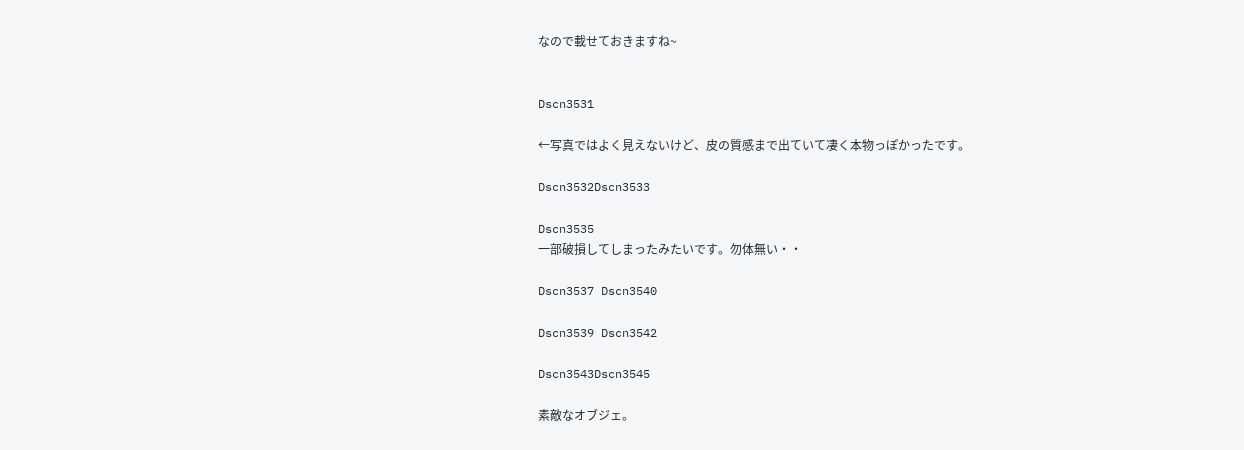なので載せておきますね~


Dscn3531

←写真ではよく見えないけど、皮の質感まで出ていて凄く本物っぽかったです。

Dscn3532Dscn3533

Dscn3535
一部破損してしまったみたいです。勿体無い・・

Dscn3537 Dscn3540

Dscn3539 Dscn3542

Dscn3543Dscn3545

素敵なオブジェ。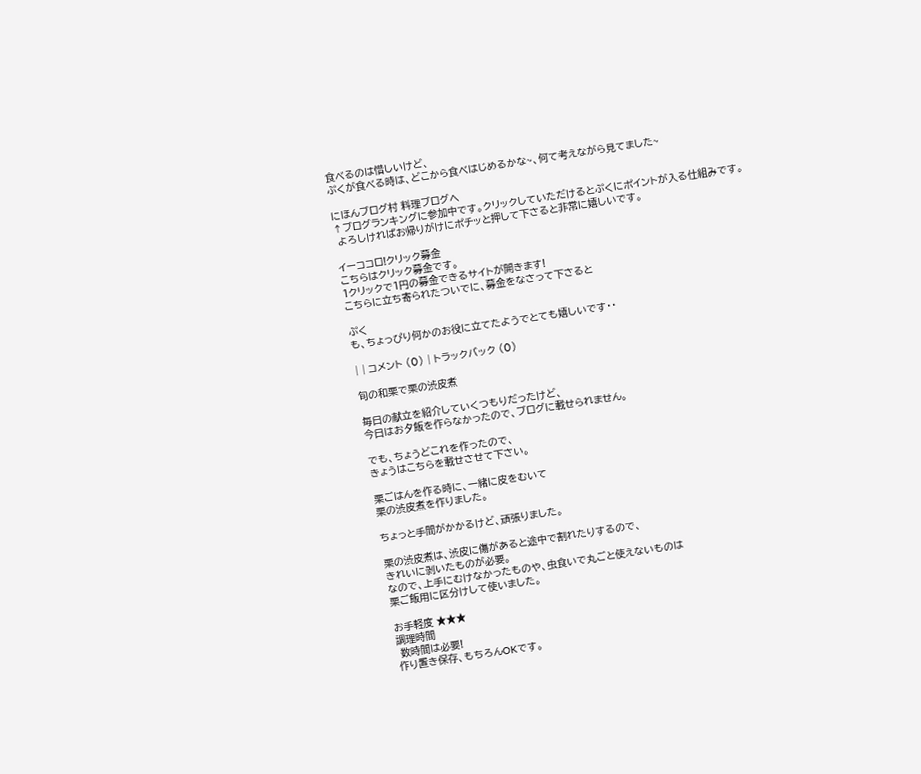食べるのは惜しいけど、
ぷくが食べる時は、どこから食べはじめるかな~、何て考えながら見てました~

にほんブログ村 料理ブログへ
↑ブログランキングに参加中です。クリックしていただけるとぷくにポイントが入る仕組みです。
 よろしければお帰りがけにポチッと押して下さると非常に嬉しいです。

イーココロ!クリック募金
こちらはクリック募金です。
1クリックで1円の募金できるサイトが開きます!
こちらに立ち寄られたついでに、募金をなさって下さると

ぷく
も、ちょっぴり何かのお役に立てたようでとても嬉しいです・・

| | コメント (0) | トラックバック (0)

旬の和栗で栗の渋皮煮

毎日の献立を紹介していくつもりだったけど、
今日はお夕飯を作らなかったので、ブログに載せられません。

でも、ちょうどこれを作ったので、
きょうはこちらを載せさせて下さい。

栗ごはんを作る時に、一緒に皮をむいて
栗の渋皮煮を作りました。

ちょっと手間がかかるけど、頑張りました。

栗の渋皮煮は、渋皮に傷があると途中で割れたりするので、
きれいに剥いたものが必要。
なので、上手にむけなかったものや、虫食いで丸ごと使えないものは
栗ご飯用に区分けして使いました。

お手軽度 ★★★
調理時間
 数時間は必要!
作り置き保存、もちろんOKです。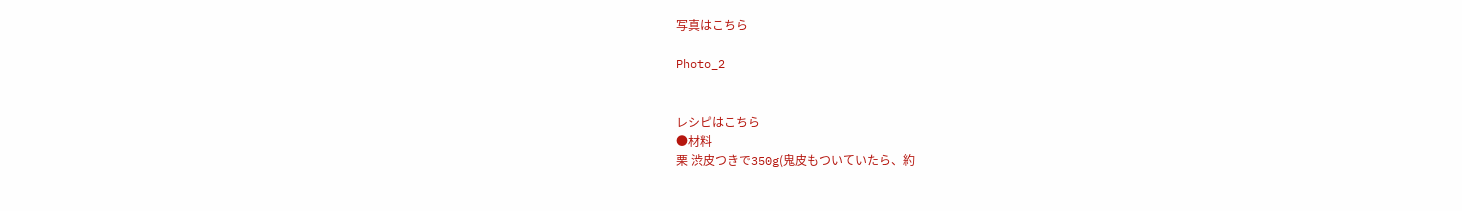写真はこちら

Photo_2


レシピはこちら
●材料
栗 渋皮つきで350g(鬼皮もついていたら、約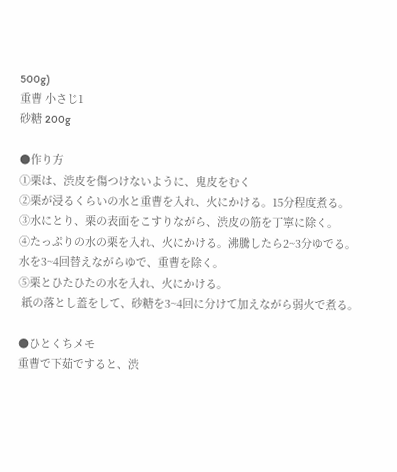500g)
重曹 小さじ1
砂糖 200g

●作り方
①栗は、渋皮を傷つけないように、鬼皮をむく
②栗が浸るくらいの水と重曹を入れ、火にかける。15分程度煮る。
③水にとり、栗の表面をこすりながら、渋皮の筋を丁寧に除く。
④たっぷりの水の栗を入れ、火にかける。沸騰したら2~3分ゆでる。
水を3~4回替えながらゆで、重曹を除く。
⑤栗とひたひたの水を入れ、火にかける。
 紙の落とし蓋をして、砂糖を3~4回に分けて加えながら弱火で煮る。

●ひとくちメモ
重曹で下茹ですると、渋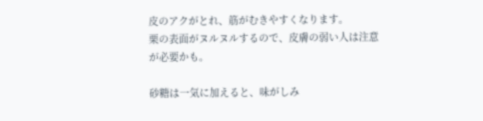皮のアクがとれ、筋がむきやすくなります。
栗の表面がヌルヌルするので、皮膚の弱い人は注意が必要かも。

砂糖は一気に加えると、味がしみ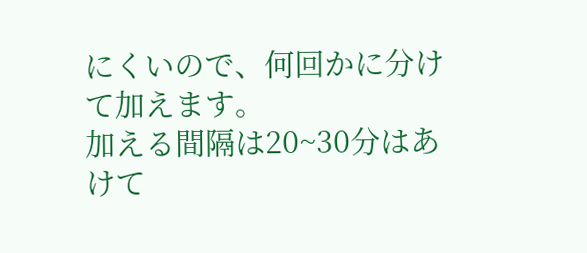にくいので、何回かに分けて加えます。
加える間隔は20~30分はあけて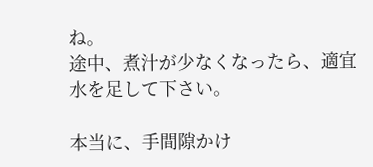ね。
途中、煮汁が少なくなったら、適宜水を足して下さい。

本当に、手間隙かけ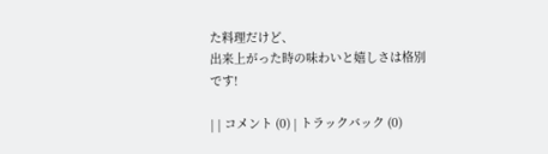た料理だけど、
出来上がった時の味わいと嬉しさは格別です!

| | コメント (0) | トラックバック (0)